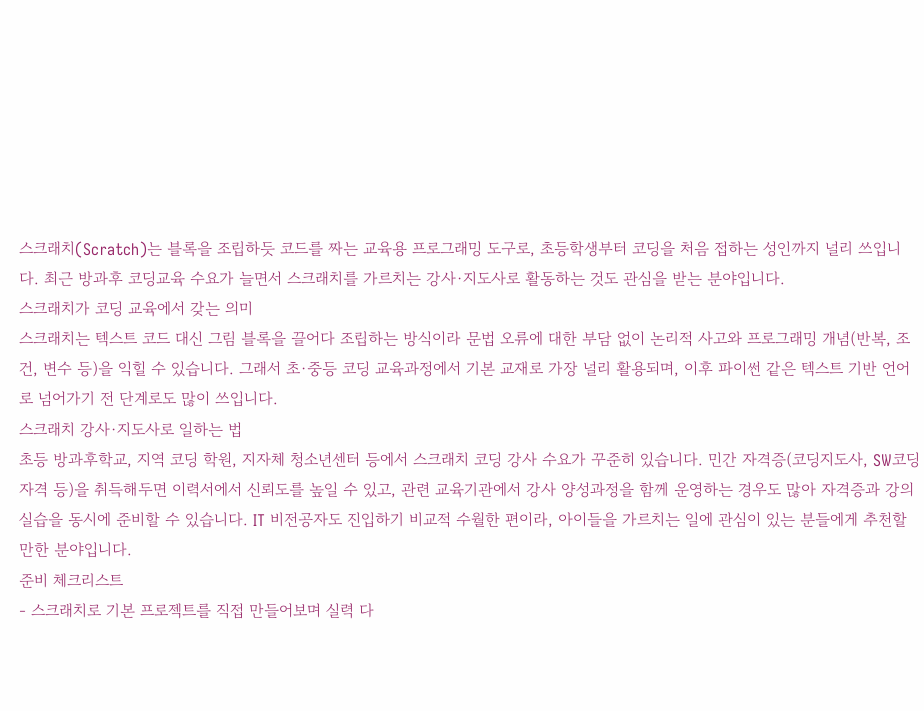스크래치(Scratch)는 블록을 조립하듯 코드를 짜는 교육용 프로그래밍 도구로, 초등학생부터 코딩을 처음 접하는 성인까지 널리 쓰입니다. 최근 방과후 코딩교육 수요가 늘면서 스크래치를 가르치는 강사·지도사로 활동하는 것도 관심을 받는 분야입니다.
스크래치가 코딩 교육에서 갖는 의미
스크래치는 텍스트 코드 대신 그림 블록을 끌어다 조립하는 방식이라 문법 오류에 대한 부담 없이 논리적 사고와 프로그래밍 개념(반복, 조건, 변수 등)을 익힐 수 있습니다. 그래서 초·중등 코딩 교육과정에서 기본 교재로 가장 널리 활용되며, 이후 파이썬 같은 텍스트 기반 언어로 넘어가기 전 단계로도 많이 쓰입니다.
스크래치 강사·지도사로 일하는 법
초등 방과후학교, 지역 코딩 학원, 지자체 청소년센터 등에서 스크래치 코딩 강사 수요가 꾸준히 있습니다. 민간 자격증(코딩지도사, SW코딩자격 등)을 취득해두면 이력서에서 신뢰도를 높일 수 있고, 관련 교육기관에서 강사 양성과정을 함께 운영하는 경우도 많아 자격증과 강의 실습을 동시에 준비할 수 있습니다. IT 비전공자도 진입하기 비교적 수월한 편이라, 아이들을 가르치는 일에 관심이 있는 분들에게 추천할 만한 분야입니다.
준비 체크리스트
- 스크래치로 기본 프로젝트를 직접 만들어보며 실력 다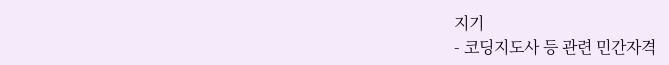지기
- 코딩지도사 등 관련 민간자격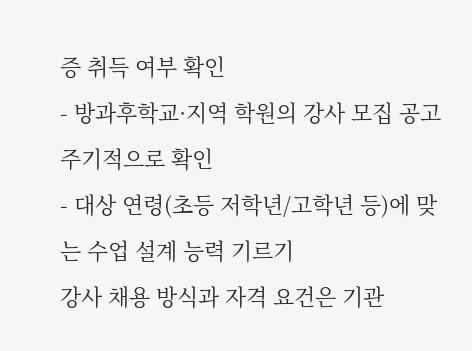증 취득 여부 확인
- 방과후학교·지역 학원의 강사 모집 공고 주기적으로 확인
- 대상 연령(초등 저학년/고학년 등)에 맞는 수업 설계 능력 기르기
강사 채용 방식과 자격 요건은 기관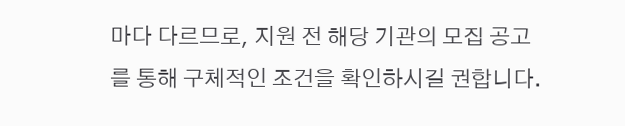마다 다르므로, 지원 전 해당 기관의 모집 공고를 통해 구체적인 조건을 확인하시길 권합니다.